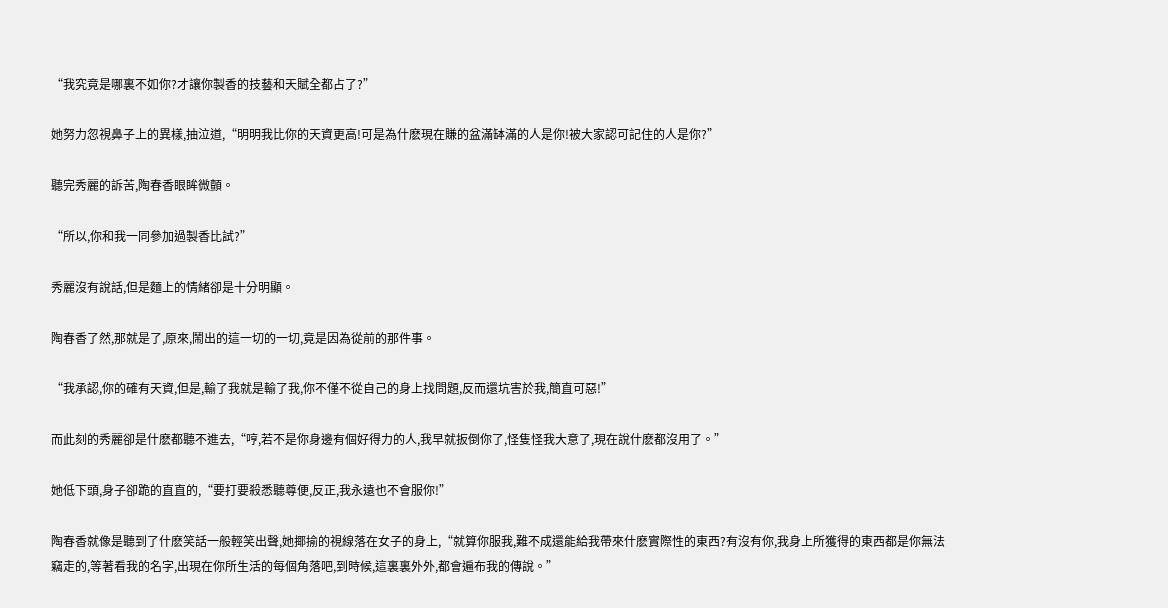“我究竟是哪裏不如你?才讓你製香的技藝和天賦全都占了?”

她努力忽視鼻子上的異樣,抽泣道,“明明我比你的天資更高!可是為什麽現在賺的盆滿缽滿的人是你!被大家認可記住的人是你?”

聽完秀麗的訴苦,陶春香眼眸微顫。

“所以,你和我一同參加過製香比試?”

秀麗沒有說話,但是麵上的情緒卻是十分明顯。

陶春香了然,那就是了,原來,鬧出的這一切的一切,竟是因為從前的那件事。

“我承認,你的確有天資,但是,輸了我就是輸了我,你不僅不從自己的身上找問題,反而還坑害於我,簡直可惡!”

而此刻的秀麗卻是什麽都聽不進去,“哼,若不是你身邊有個好得力的人,我早就扳倒你了,怪隻怪我大意了,現在說什麽都沒用了。”

她低下頭,身子卻跪的直直的,“要打要殺悉聽尊便,反正,我永遠也不會服你!”

陶春香就像是聽到了什麽笑話一般輕笑出聲,她揶揄的視線落在女子的身上,“就算你服我,難不成還能給我帶來什麽實際性的東西?有沒有你,我身上所獲得的東西都是你無法竊走的,等著看我的名字,出現在你所生活的每個角落吧,到時候,這裏裏外外,都會遍布我的傳說。”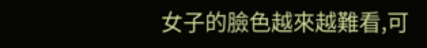女子的臉色越來越難看,可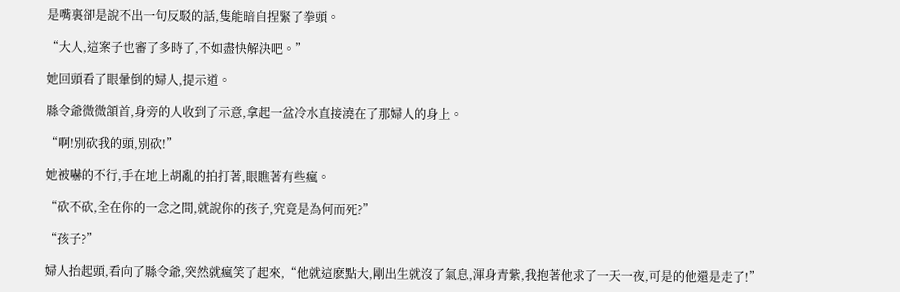是嘴裏卻是說不出一句反駁的話,隻能暗自捏緊了拳頭。

“大人,這案子也審了多時了,不如盡快解決吧。”

她回頭看了眼暈倒的婦人,提示道。

縣令爺微微頷首,身旁的人收到了示意,拿起一盆冷水直接澆在了那婦人的身上。

“啊!別砍我的頭,別砍!”

她被嚇的不行,手在地上胡亂的拍打著,眼瞧著有些瘋。

“砍不砍,全在你的一念之間,就說你的孩子,究竟是為何而死?”

“孩子?”

婦人抬起頭,看向了縣令爺,突然就瘋笑了起來,“他就這麽點大,剛出生就沒了氣息,渾身青紫,我抱著他求了一天一夜,可是的他還是走了!”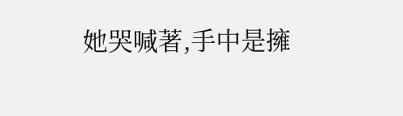她哭喊著,手中是擁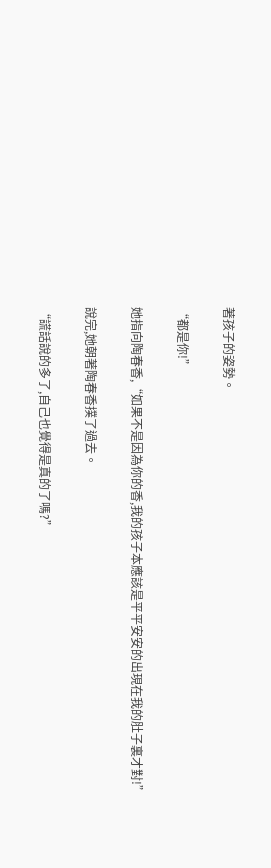著孩子的姿勢。

“都是你!”

她指向陶春香,“如果不是因為你的香,我的孩子本應該是平平安安的出現在我的肚子裏才對!”

說完,她朝著陶春香撲了過去。

“謊話說的多了,自己也覺得是真的了嗎?”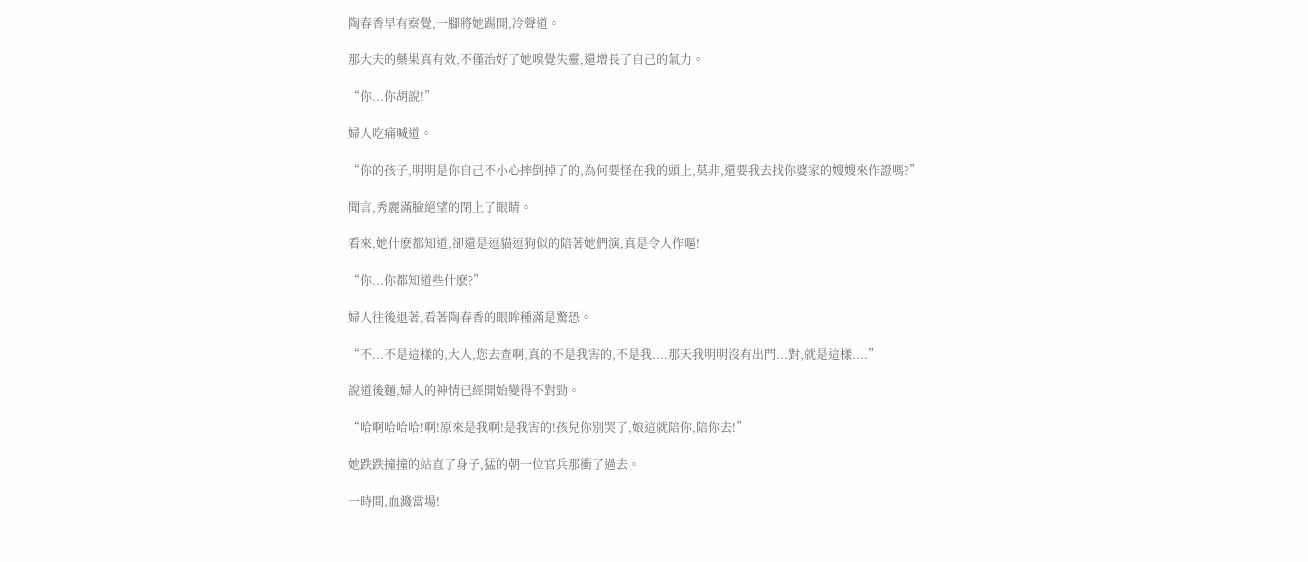陶春香早有察覺,一腳將她踢開,冷聲道。

那大夫的藥果真有效,不僅治好了她嗅覺失靈,還增長了自己的氣力。

“你...你胡說!”

婦人吃痛喊道。

“你的孩子,明明是你自己不小心摔倒掉了的,為何要怪在我的頭上,莫非,還要我去找你婆家的嫂嫂來作證嗎?”

聞言,秀麗滿臉絕望的閉上了眼睛。

看來,她什麽都知道,卻還是逗貓逗狗似的陪著她們演,真是令人作嘔!

“你...你都知道些什麽?”

婦人往後退著,看著陶春香的眼眸種滿是驚恐。

“不...不是這樣的,大人,您去查啊,真的不是我害的,不是我....那天我明明沒有出門...對,就是這樣....”

說道後麵,婦人的神情已經開始變得不對勁。

“哈啊哈哈哈!啊!原來是我啊!是我害的!孩兒你別哭了,娘這就陪你,陪你去!”

她跌跌撞撞的站直了身子,猛的朝一位官兵那衝了過去。

一時間,血濺當場!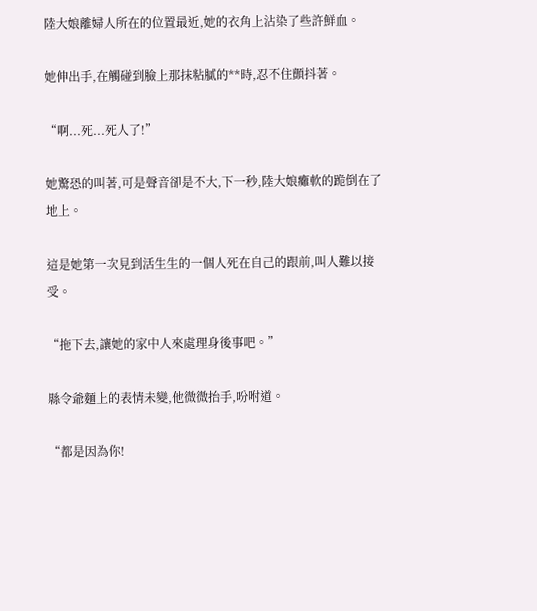陸大娘離婦人所在的位置最近,她的衣角上沾染了些許鮮血。

她伸出手,在觸碰到臉上那抹粘膩的**時,忍不住顫抖著。

“啊...死...死人了!”

她驚恐的叫著,可是聲音卻是不大,下一秒,陸大娘癱軟的跪倒在了地上。

這是她第一次見到活生生的一個人死在自己的跟前,叫人難以接受。

“拖下去,讓她的家中人來處理身後事吧。”

縣令爺麵上的表情未變,他微微抬手,吩咐道。

“都是因為你!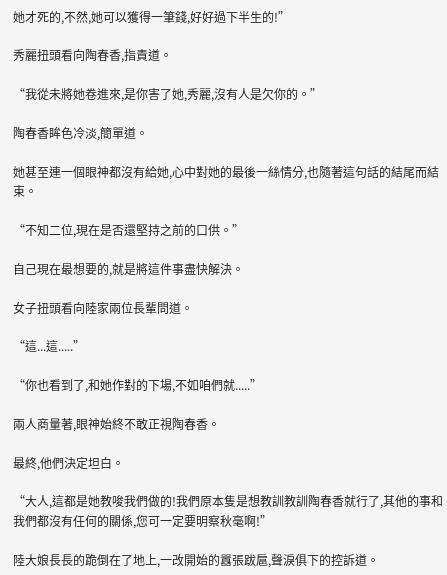她才死的,不然,她可以獲得一筆錢,好好過下半生的!”

秀麗扭頭看向陶春香,指責道。

“我從未將她卷進來,是你害了她,秀麗,沒有人是欠你的。”

陶春香眸色冷淡,簡單道。

她甚至連一個眼神都沒有給她,心中對她的最後一絲情分,也隨著這句話的結尾而結束。

“不知二位,現在是否還堅持之前的口供。”

自己現在最想要的,就是將這件事盡快解決。

女子扭頭看向陸家兩位長輩問道。

“這...這.....”

“你也看到了,和她作對的下場,不如咱們就.....”

兩人商量著,眼神始終不敢正視陶春香。

最終,他們決定坦白。

“大人,這都是她教唆我們做的!我們原本隻是想教訓教訓陶春香就行了,其他的事和我們都沒有任何的關係,您可一定要明察秋毫啊!”

陸大娘長長的跪倒在了地上,一改開始的囂張跋扈,聲淚俱下的控訴道。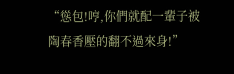“慫包!哼,你們就配一輩子被陶春香壓的翻不過來身!”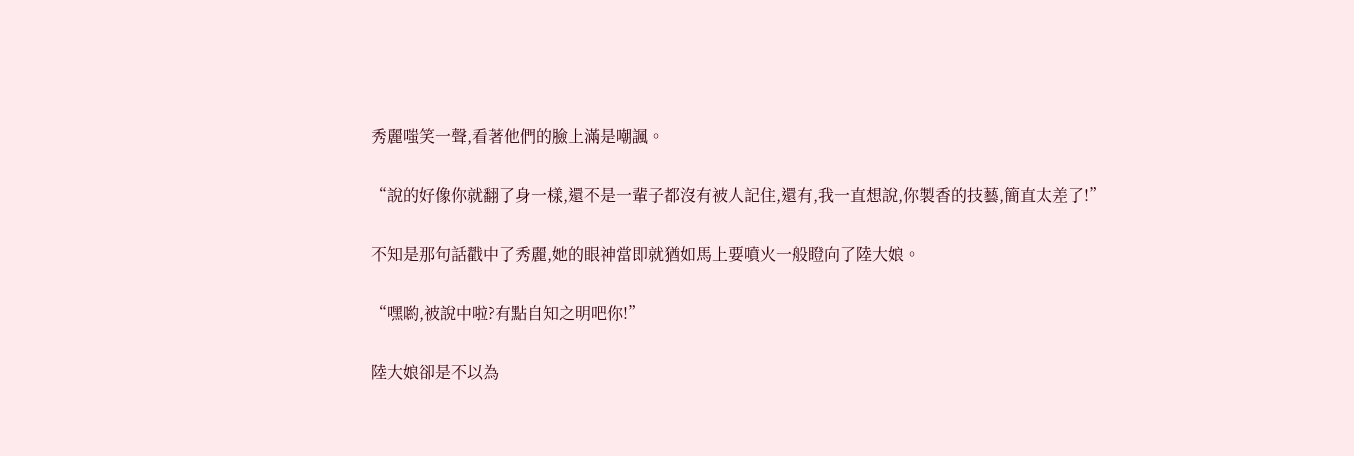秀麗嗤笑一聲,看著他們的臉上滿是嘲諷。

“說的好像你就翻了身一樣,還不是一輩子都沒有被人記住,還有,我一直想說,你製香的技藝,簡直太差了!”

不知是那句話戳中了秀麗,她的眼神當即就猶如馬上要噴火一般瞪向了陸大娘。

“嘿喲,被說中啦?有點自知之明吧你!”

陸大娘卻是不以為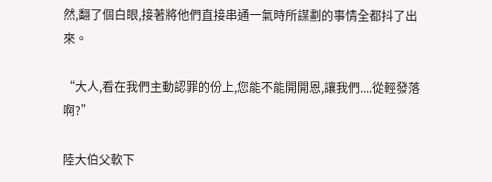然,翻了個白眼,接著將他們直接串通一氣時所謀劃的事情全都抖了出來。

“大人,看在我們主動認罪的份上,您能不能開開恩,讓我們....從輕發落啊?”

陸大伯父軟下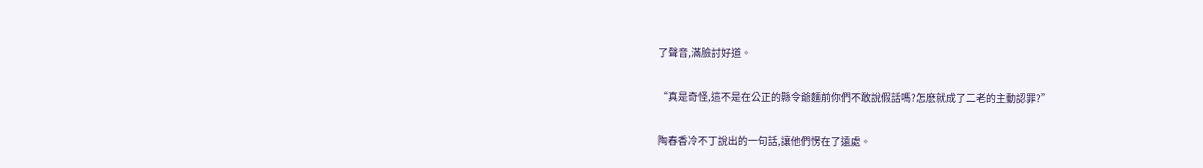了聲音,滿臉討好道。

“真是奇怪,這不是在公正的縣令爺麵前你們不敢說假話嗎?怎麽就成了二老的主動認罪?”

陶春香冷不丁說出的一句話,讓他們愣在了遠處。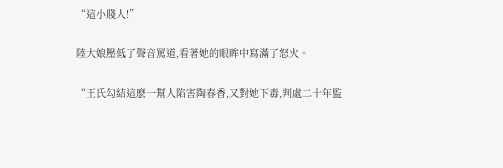“這小賤人!”

陸大娘壓低了聲音罵道,看著她的眼眸中寫滿了怒火。

“王氏勾結這麽一幫人陷害陶春香,又對她下毒,判處二十年監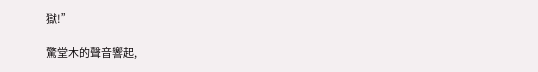獄!”

驚堂木的聲音響起,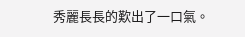秀麗長長的歎出了一口氣。